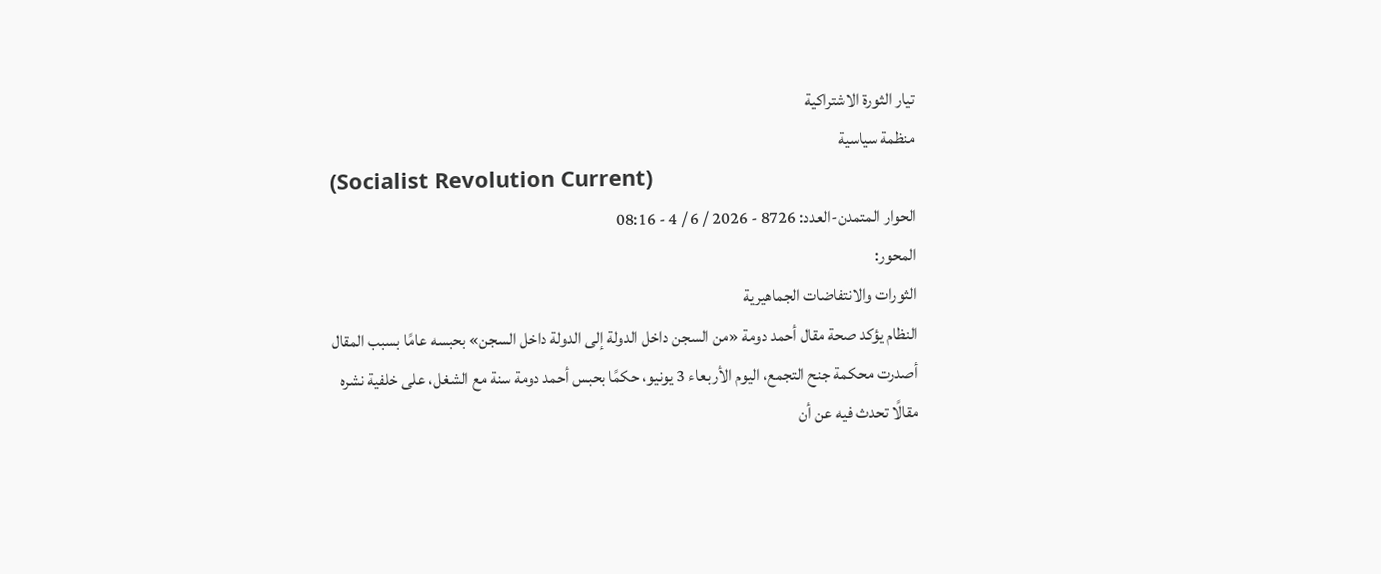تيار الثورة الاشتراكية
منظمة سياسية
(Socialist Revolution Current)
الحوار المتمدن-العدد: 8726 - 2026 / 6 / 4 - 08:16
المحور:
الثورات والانتفاضات الجماهيرية
النظام يؤكد صحة مقال أحمد دومة «من السجن داخل الدولة إلى الدولة داخل السجن» بحبسه عامًا بسبب المقال
أصدرت محكمة جنح التجمع، اليوم الأربعاء 3 يونيو، حكمًا بحبس أحمد دومة سنة مع الشغل، على خلفية نشره مقالًا تحدث فيه عن أن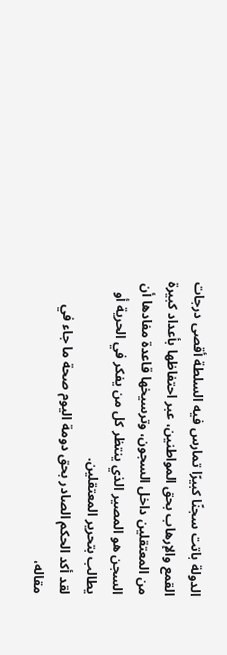الدولة باتت سجنًا كبيرًا تمارس فيه السلطة أقصى درجات القمع والإرهاب بحق المواطنين، عبر احتفاظها بأعداد كبيرة من المعتقلين داخل السجون، وترسيخها قاعدة مفادها أن السجن هو المصير الذي ينتظر كل من يفكر في الحرية أو يطالب بتحرير المعتقلين.
لقد أكد الحكم الصادر بحق دومة اليوم صحة ما جاء في مقاله،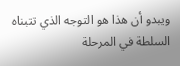ويبدو أن هذا هو التوجه الذي تتبناه السلطة في المرحلة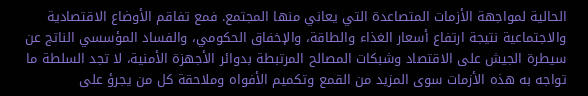الحالية لمواجهة الأزمات المتصاعدة التي يعاني منها المجتمع. فمع تفاقم الأوضاع الاقتصادية والاجتماعية نتيجة ارتفاع أسعار الغذاء والطاقة، والإخفاق الحكومي، والفساد المؤسسي الناتج عن سيطرة الجيش على الاقتصاد وشبكات المصالح المرتبطة بدوائر الأجهزة الأمنية، لا تجد السلطة ما تواجه به هذه الأزمات سوى المزيد من القمع وتكميم الأفواه وملاحقة كل من يجرؤ على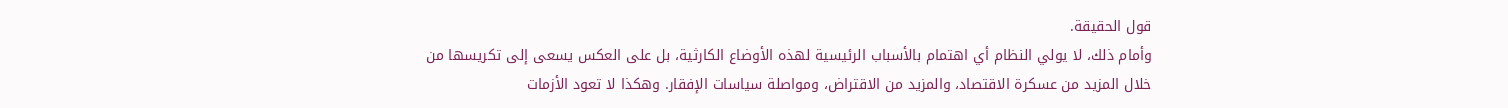قول الحقيقة.
وأمام ذلك، لا يولي النظام أي اهتمام بالأسباب الرئيسية لهذه الأوضاع الكارثية، بل على العكس يسعى إلى تكريسها من خلال المزيد من عسكرة الاقتصاد، والمزيد من الاقتراض، ومواصلة سياسات الإفقار. وهكذا لا تعود الأزمات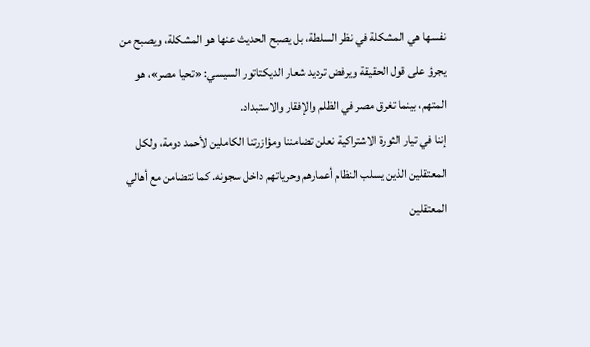نفسها هي المشكلة في نظر السلطة، بل يصبح الحديث عنها هو المشكلة، ويصبح من يجرؤ على قول الحقيقة ويرفض ترديد شعار الديكتاتور السيسي: «تحيا مصر»، هو المتهم، بينما تغرق مصر في الظلم والإفقار والاستبداد.
إننا في تيار الثورة الاشتراكية نعلن تضامننا ومؤازرتنا الكاملين لأحمد دومة، ولكل المعتقلين الذين يسلب النظام أعمارهم وحرياتهم داخل سجونه. كما نتضامن مع أهالي المعتقلين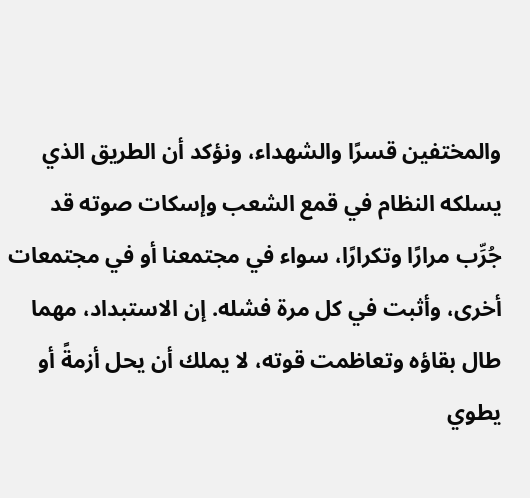والمختفين قسرًا والشهداء، ونؤكد أن الطريق الذي يسلكه النظام في قمع الشعب وإسكات صوته قد جُرِّب مرارًا وتكرارًا، سواء في مجتمعنا أو في مجتمعات أخرى، وأثبت في كل مرة فشله. إن الاستبداد، مهما طال بقاؤه وتعاظمت قوته، لا يملك أن يحل أزمةً أو يطوي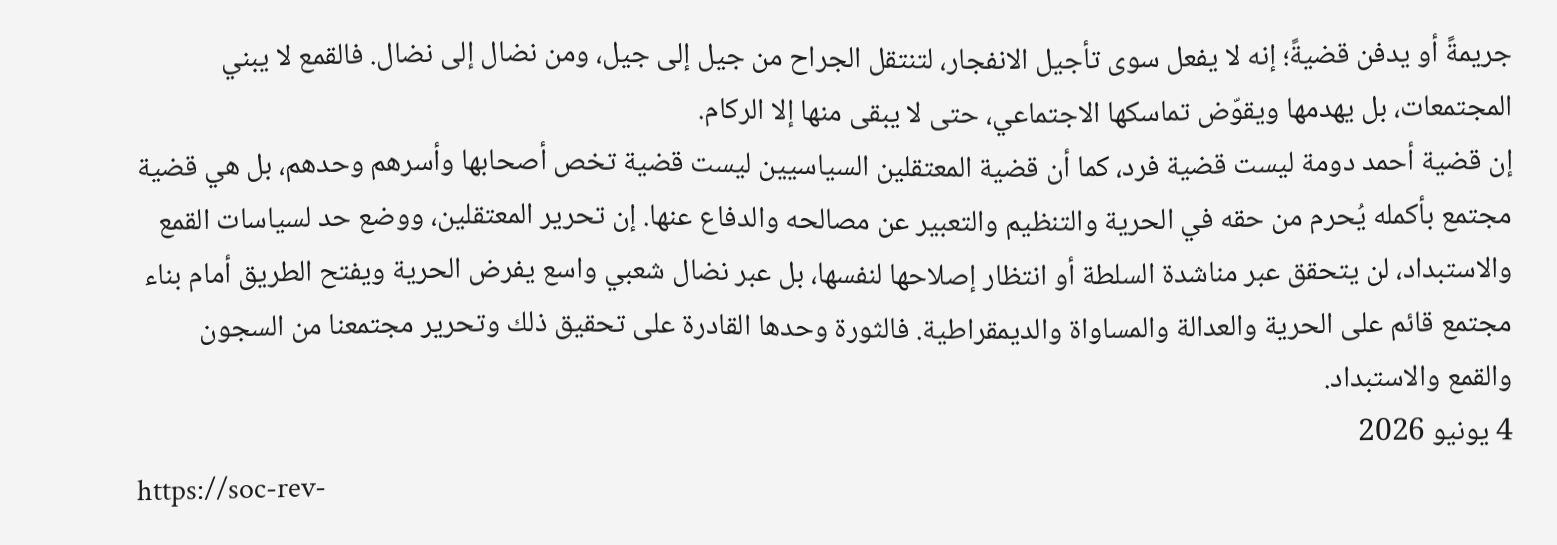جريمةً أو يدفن قضيةً؛ إنه لا يفعل سوى تأجيل الانفجار، لتنتقل الجراح من جيل إلى جيل، ومن نضال إلى نضال. فالقمع لا يبني المجتمعات، بل يهدمها ويقوّض تماسكها الاجتماعي، حتى لا يبقى منها إلا الركام.
إن قضية أحمد دومة ليست قضية فرد، كما أن قضية المعتقلين السياسيين ليست قضية تخص أصحابها وأسرهم وحدهم، بل هي قضية مجتمع بأكمله يُحرم من حقه في الحرية والتنظيم والتعبير عن مصالحه والدفاع عنها. إن تحرير المعتقلين، ووضع حد لسياسات القمع والاستبداد، لن يتحقق عبر مناشدة السلطة أو انتظار إصلاحها لنفسها، بل عبر نضال شعبي واسع يفرض الحرية ويفتح الطريق أمام بناء مجتمع قائم على الحرية والعدالة والمساواة والديمقراطية. فالثورة وحدها القادرة على تحقيق ذلك وتحرير مجتمعنا من السجون والقمع والاستبداد.
4 يونيو 2026
https://soc-rev-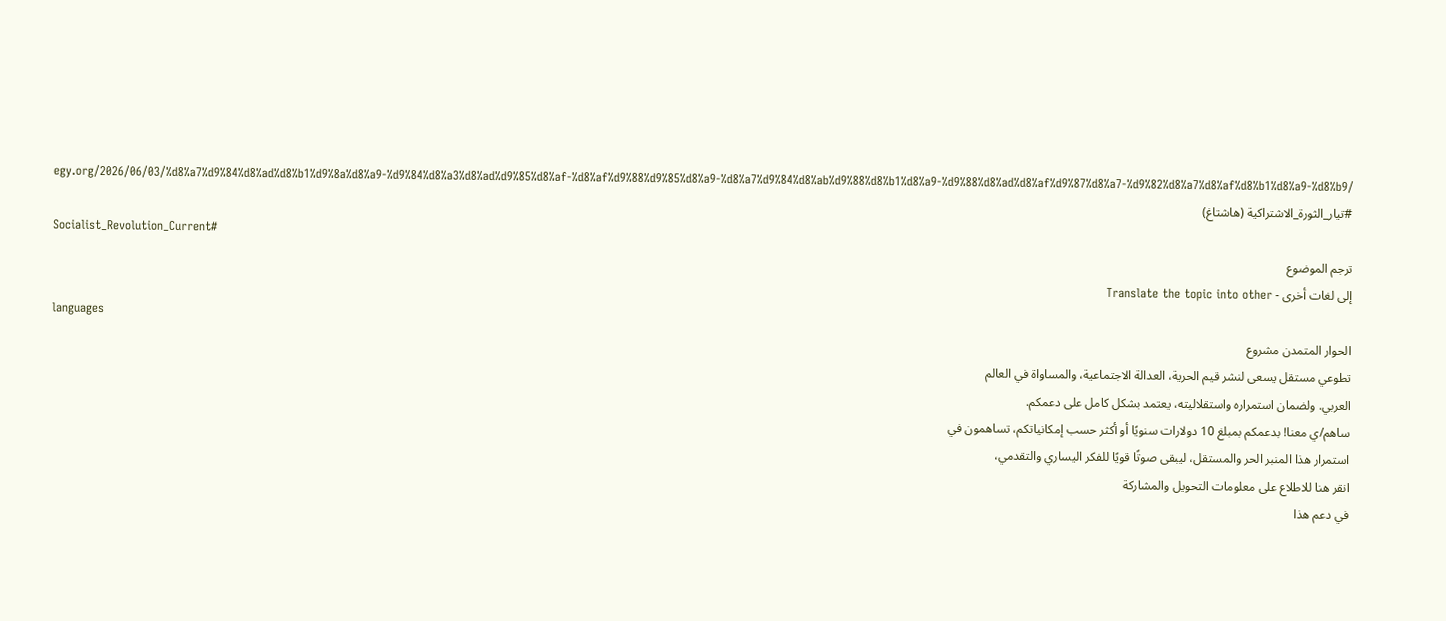egy.org/2026/06/03/%d8%a7%d9%84%d8%ad%d8%b1%d9%8a%d8%a9-%d9%84%d8%a3%d8%ad%d9%85%d8%af-%d8%af%d9%88%d9%85%d8%a9-%d8%a7%d9%84%d8%ab%d9%88%d8%b1%d8%a9-%d9%88%d8%ad%d8%af%d9%87%d8%a7-%d9%82%d8%a7%d8%af%d8%b1%d8%a9-%d8%b9/
#تيار_الثورة_الاشتراكية (هاشتاغ)
Socialist_Revolution_Current#
ترجم الموضوع
إلى لغات أخرى - Translate the topic into other
languages
الحوار المتمدن مشروع
تطوعي مستقل يسعى لنشر قيم الحرية، العدالة الاجتماعية، والمساواة في العالم
العربي. ولضمان استمراره واستقلاليته، يعتمد بشكل كامل على دعمكم.
ساهم/ي معنا! بدعمكم بمبلغ 10 دولارات سنويًا أو أكثر حسب إمكانياتكم، تساهمون في
استمرار هذا المنبر الحر والمستقل، ليبقى صوتًا قويًا للفكر اليساري والتقدمي،
انقر هنا للاطلاع على معلومات التحويل والمشاركة
في دعم هذا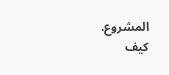المشروع.
كيف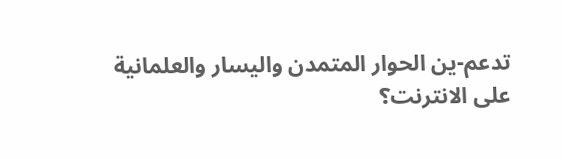تدعم-ين الحوار المتمدن واليسار والعلمانية
على الانترنت؟